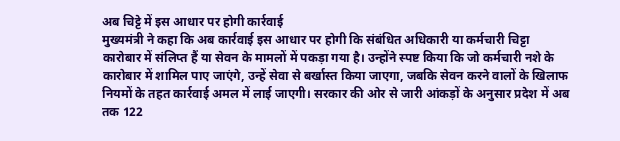अब चिट्टे में इस आधार पर होगी कार्रवाई
मुख्यमंत्री ने कहा कि अब कार्रवाई इस आधार पर होगी कि संबंधित अधिकारी या कर्मचारी चिट्टा कारोबार में संलिप्त हैं या सेवन के मामलों में पकड़ा गया है। उन्होंने स्पष्ट किया कि जो कर्मचारी नशे के कारोबार में शामिल पाए जाएंगे, उन्हें सेवा से बर्खास्त किया जाएगा, जबकि सेवन करने वालों के खिलाफ नियमों के तहत कार्रवाई अमल में लाई जाएगी। सरकार की ओर से जारी आंकड़ों के अनुसार प्रदेश में अब तक 122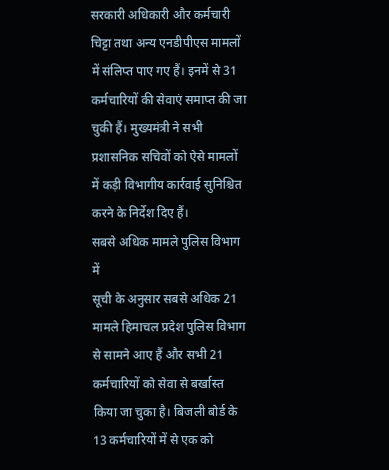सरकारी अधिकारी और कर्मचारी चिट्टा तथा अन्य एनडीपीएस मामलों में संलिप्त पाए गए हैं। इनमें से 31 कर्मचारियों की सेवाएं समाप्त की जा चुकी हैं। मुख्यमंत्री ने सभी प्रशासनिक सचिवों को ऐसे मामलों में कड़ी विभागीय कार्रवाई सुनिश्चित करने के निर्देश दिए हैं।
सबसे अधिक मामले पुलिस विभाग में
सूची के अनुसार सबसे अधिक 21 मामले हिमाचल प्रदेश पुलिस विभाग से सामने आए हैं और सभी 21 कर्मचारियों को सेवा से बर्खास्त किया जा चुका है। बिजली बोर्ड के 13 कर्मचारियों में से एक को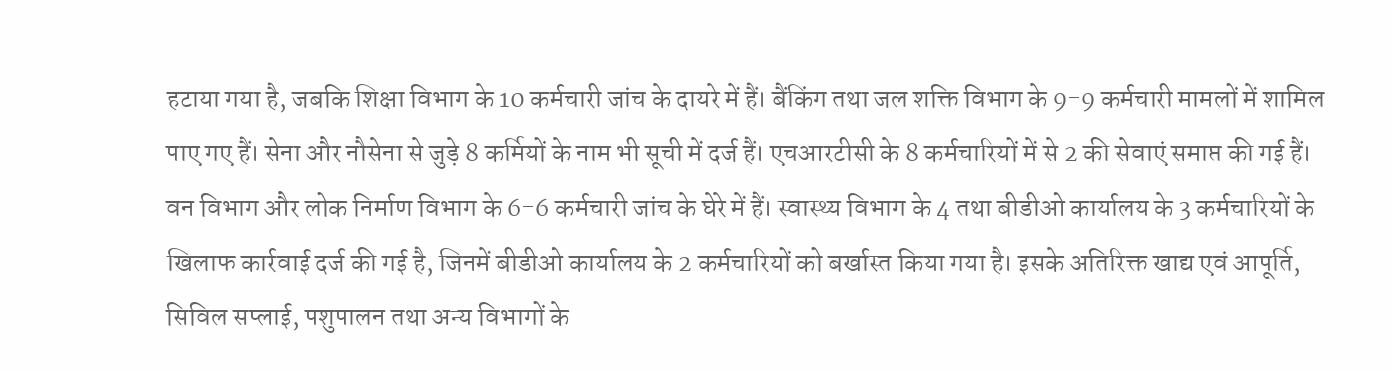हटाया गया है, जबकि शिक्षा विभाग के 10 कर्मचारी जांच के दायरे में हैं। बैंकिंग तथा जल शक्ति विभाग के 9-9 कर्मचारी मामलों में शामिल पाए गए हैं। सेना और नौसेना से जुड़े 8 कर्मियों के नाम भी सूची में दर्ज हैं। एचआरटीसी के 8 कर्मचारियों में से 2 की सेवाएं समाप्त की गई हैं। वन विभाग और लोक निर्माण विभाग के 6-6 कर्मचारी जांच के घेरे में हैं। स्वास्थ्य विभाग के 4 तथा बीडीओ कार्यालय के 3 कर्मचारियों के खिलाफ कार्रवाई दर्ज की गई है, जिनमें बीडीओ कार्यालय के 2 कर्मचारियों को बर्खास्त किया गया है। इसके अतिरिक्त खाद्य एवं आपूर्ति, सिविल सप्लाई, पशुपालन तथा अन्य विभागों के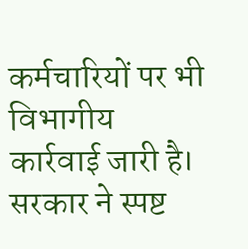कर्मचारियों पर भी विभागीय कार्रवाई जारी है। सरकार ने स्पष्ट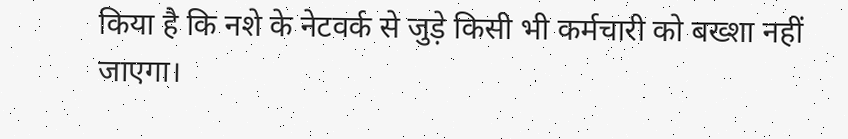किया है कि नशे के नेटवर्क से जुड़े किसी भी कर्मचारी को बख्शा नहीं जाएगा।